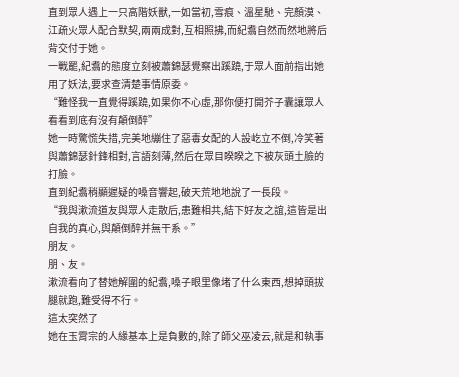直到眾人遇上一只高階妖獸,一如當初,雪痕、溫星馳、完顏漠、江疏火眾人配合默契,兩兩成對,互相照拂,而紀翥自然而然地將后背交付于她。
一戰罷,紀翥的態度立刻被蕭錦瑟覺察出蹊蹺,于眾人面前指出她用了妖法,要求查清楚事情原委。
“難怪我一直覺得蹊蹺,如果你不心虛,那你便打開芥子囊讓眾人看看到底有沒有顛倒醉”
她一時驚慌失措,完美地繃住了惡毒女配的人設屹立不倒,冷笑著與蕭錦瑟針鋒相對,言語刻薄,然后在眾目睽睽之下被灰頭土臉的打臉。
直到紀翥稍顯遲疑的嗓音響起,破天荒地地說了一長段。
“我與漱流道友與眾人走散后,患難相共,結下好友之誼,這皆是出自我的真心,與顛倒醉并無干系。”
朋友。
朋、友。
漱流看向了替她解圍的紀翥,嗓子眼里像堵了什么東西,想掉頭拔腿就跑,難受得不行。
這太突然了
她在玉霄宗的人緣基本上是負數的,除了師父巫凌云,就是和執事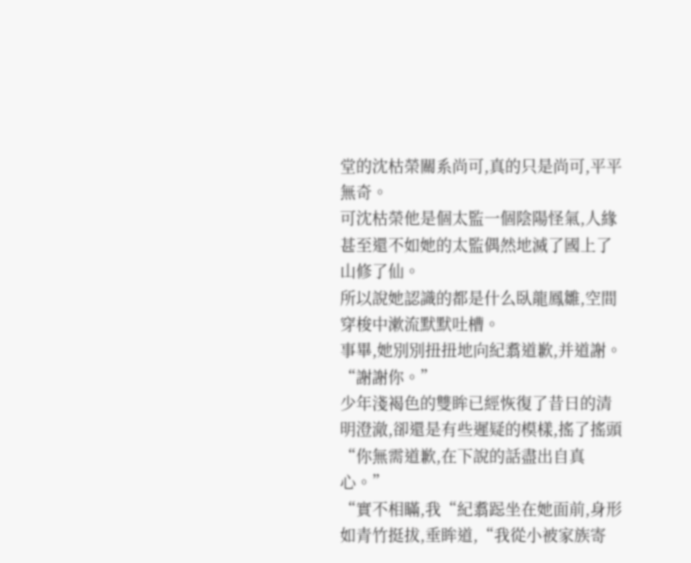堂的沈枯榮關系尚可,真的只是尚可,平平無奇。
可沈枯榮他是個太監一個陰陽怪氣,人緣甚至還不如她的太監偶然地滅了國上了山修了仙。
所以說她認識的都是什么臥龍鳳雛,空間穿梭中漱流默默吐槽。
事畢,她別別扭扭地向紀翥道歉,并道謝。
“謝謝你。”
少年淺褐色的雙眸已經恢復了昔日的清明澄澈,卻還是有些遲疑的模樣,搖了搖頭“你無需道歉,在下說的話盡出自真心。”
“實不相瞞,我“紀翥跽坐在她面前,身形如青竹挺拔,垂眸道,“我從小被家族寄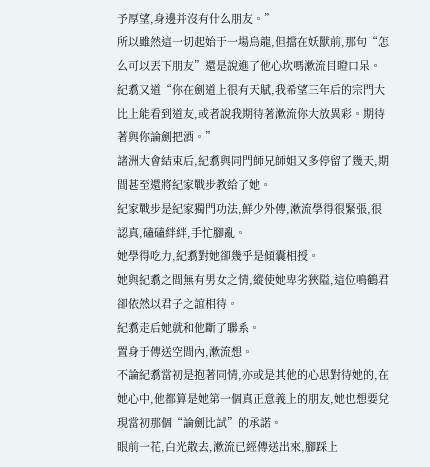予厚望,身邊并沒有什么朋友。”
所以雖然這一切起始于一場烏龍,但擋在妖獸前,那句“怎么可以丟下朋友”還是說進了他心坎嗎漱流目瞪口呆。
紀翥又道“你在劍道上很有天賦,我希望三年后的宗門大比上能看到道友,或者說我期待著漱流你大放異彩。期待著與你論劍把酒。”
諸洲大會結束后,紀翥與同門師兄師姐又多停留了幾天,期間甚至還將紀家戰步教給了她。
紀家戰步是紀家獨門功法,鮮少外傳,漱流學得很緊張,很認真,磕磕絆絆,手忙腳亂。
她學得吃力,紀翥對她卻幾乎是傾囊相授。
她與紀翥之間無有男女之情,縱使她卑劣狹隘,這位鳴鶴君卻依然以君子之誼相待。
紀翥走后她就和他斷了聯系。
置身于傳送空間內,漱流想。
不論紀翥當初是抱著同情,亦或是其他的心思對待她的,在她心中,他都算是她第一個真正意義上的朋友,她也想要兌現當初那個“論劍比試”的承諾。
眼前一花,白光散去,漱流已經傳送出來,腳踩上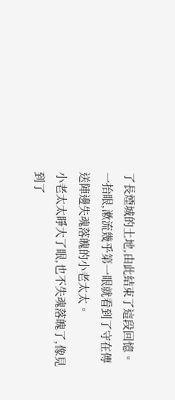了長煙城的土地,由此結束了這段回憶。
一抬眼,漱流幾乎第一眼就看到了守在傳送陣邊失魂落魄的小老太太。
小老太太睜大了眼,也不失魂落魄了,像見到了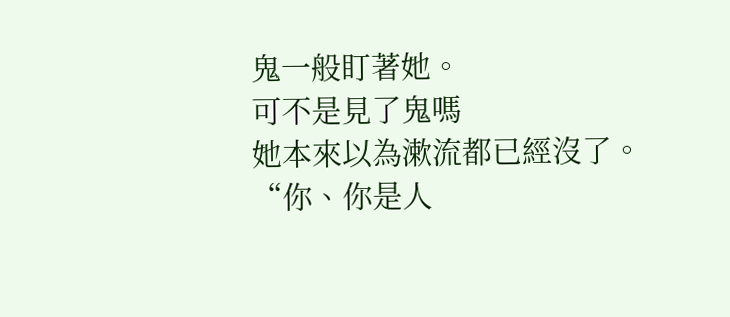鬼一般盯著她。
可不是見了鬼嗎
她本來以為漱流都已經沒了。
“你、你是人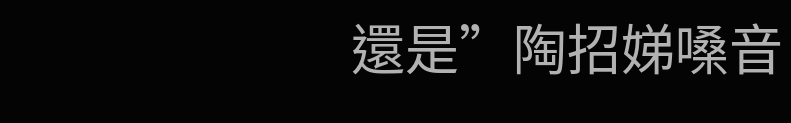還是”陶招娣嗓音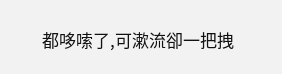都哆嗦了,可漱流卻一把拽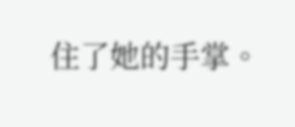住了她的手掌。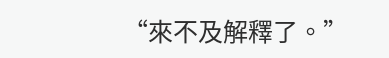“來不及解釋了。”